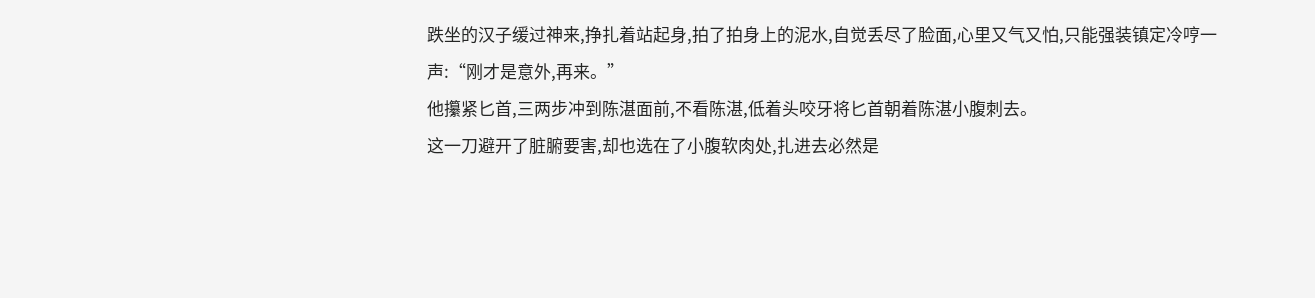跌坐的汉子缓过神来,挣扎着站起身,拍了拍身上的泥水,自觉丢尽了脸面,心里又气又怕,只能强装镇定冷哼一声:“刚才是意外,再来。”
他攥紧匕首,三两步冲到陈湛面前,不看陈湛,低着头咬牙将匕首朝着陈湛小腹刺去。
这一刀避开了脏腑要害,却也选在了小腹软肉处,扎进去必然是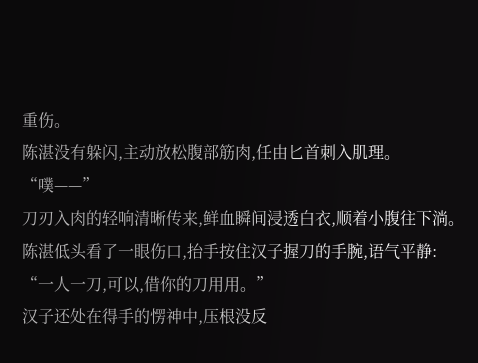重伤。
陈湛没有躲闪,主动放松腹部筋肉,任由匕首刺入肌理。
“噗——”
刀刃入肉的轻响清晰传来,鲜血瞬间浸透白衣,顺着小腹往下淌。
陈湛低头看了一眼伤口,抬手按住汉子握刀的手腕,语气平静:
“一人一刀,可以,借你的刀用用。”
汉子还处在得手的愣神中,压根没反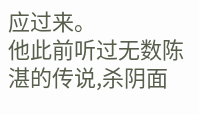应过来。
他此前听过无数陈湛的传说,杀阴面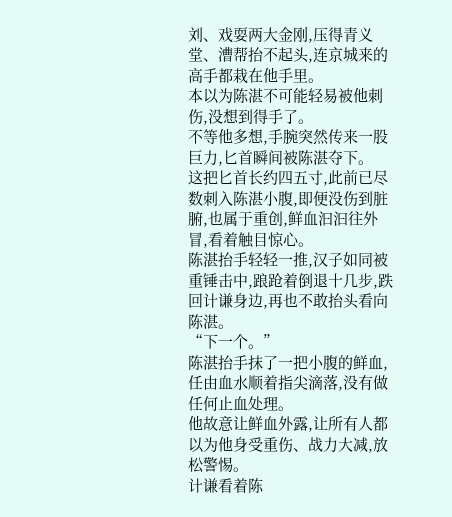刘、戏耍两大金刚,压得青义堂、漕帮抬不起头,连京城来的高手都栽在他手里。
本以为陈湛不可能轻易被他刺伤,没想到得手了。
不等他多想,手腕突然传来一股巨力,匕首瞬间被陈湛夺下。
这把匕首长约四五寸,此前已尽数刺入陈湛小腹,即便没伤到脏腑,也属于重创,鲜血汩汩往外冒,看着触目惊心。
陈湛抬手轻轻一推,汉子如同被重锤击中,踉跄着倒退十几步,跌回计谦身边,再也不敢抬头看向陈湛。
“下一个。”
陈湛抬手抹了一把小腹的鲜血,任由血水顺着指尖滴落,没有做任何止血处理。
他故意让鲜血外露,让所有人都以为他身受重伤、战力大减,放松警惕。
计谦看着陈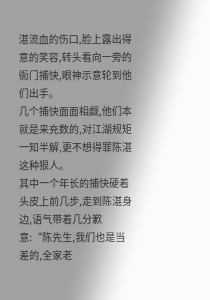湛流血的伤口,脸上露出得意的笑容,转头看向一旁的衙门捕快,眼神示意轮到他们出手。
几个捕快面面相觑,他们本就是来充数的,对江湖规矩一知半解,更不想得罪陈湛这种狠人。
其中一个年长的捕快硬着头皮上前几步,走到陈湛身边,语气带着几分歉意:“陈先生,我们也是当差的,全家老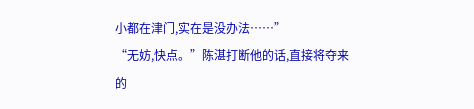小都在津门,实在是没办法……”
“无妨,快点。”陈湛打断他的话,直接将夺来的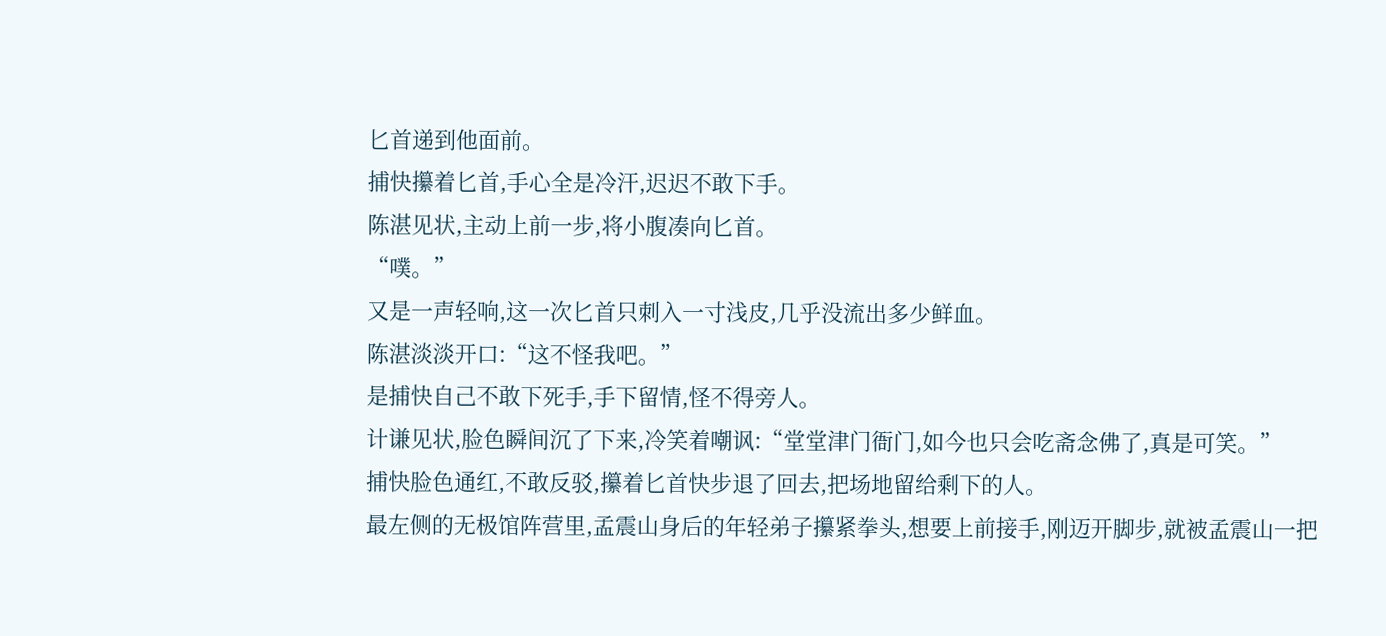匕首递到他面前。
捕快攥着匕首,手心全是冷汗,迟迟不敢下手。
陈湛见状,主动上前一步,将小腹凑向匕首。
“噗。”
又是一声轻响,这一次匕首只刺入一寸浅皮,几乎没流出多少鲜血。
陈湛淡淡开口:“这不怪我吧。”
是捕快自己不敢下死手,手下留情,怪不得旁人。
计谦见状,脸色瞬间沉了下来,冷笑着嘲讽:“堂堂津门衙门,如今也只会吃斋念佛了,真是可笑。”
捕快脸色通红,不敢反驳,攥着匕首快步退了回去,把场地留给剩下的人。
最左侧的无极馆阵营里,孟震山身后的年轻弟子攥紧拳头,想要上前接手,刚迈开脚步,就被孟震山一把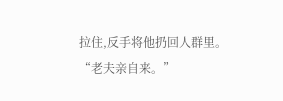拉住,反手将他扔回人群里。
“老夫亲自来。”